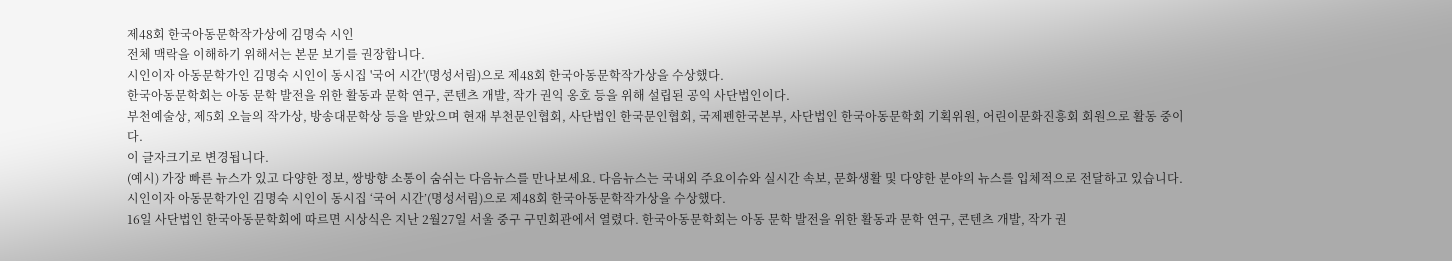제48회 한국아동문학작가상에 김명숙 시인
전체 맥락을 이해하기 위해서는 본문 보기를 권장합니다.
시인이자 아동문학가인 김명숙 시인이 동시집 '국어 시간'(명성서림)으로 제48회 한국아동문학작가상을 수상했다.
한국아동문학회는 아동 문학 발전을 위한 활동과 문학 연구, 콘텐츠 개발, 작가 권익 옹호 등을 위해 설립된 공익 사단법인이다.
부천예술상, 제5회 오늘의 작가상, 방송대문학상 등을 받았으며 현재 부천문인협회, 사단법인 한국문인협회, 국제펜한국본부, 사단법인 한국아동문학회 기획위원, 어린이문화진흥회 회원으로 활동 중이다.
이 글자크기로 변경됩니다.
(예시) 가장 빠른 뉴스가 있고 다양한 정보, 쌍방향 소통이 숨쉬는 다음뉴스를 만나보세요. 다음뉴스는 국내외 주요이슈와 실시간 속보, 문화생활 및 다양한 분야의 뉴스를 입체적으로 전달하고 있습니다.
시인이자 아동문학가인 김명숙 시인이 동시집 ‘국어 시간’(명성서림)으로 제48회 한국아동문학작가상을 수상했다.
16일 사단법인 한국아동문학회에 따르면 시상식은 지난 2월27일 서울 중구 구민회관에서 열렸다. 한국아동문학회는 아동 문학 발전을 위한 활동과 문학 연구, 콘텐츠 개발, 작가 권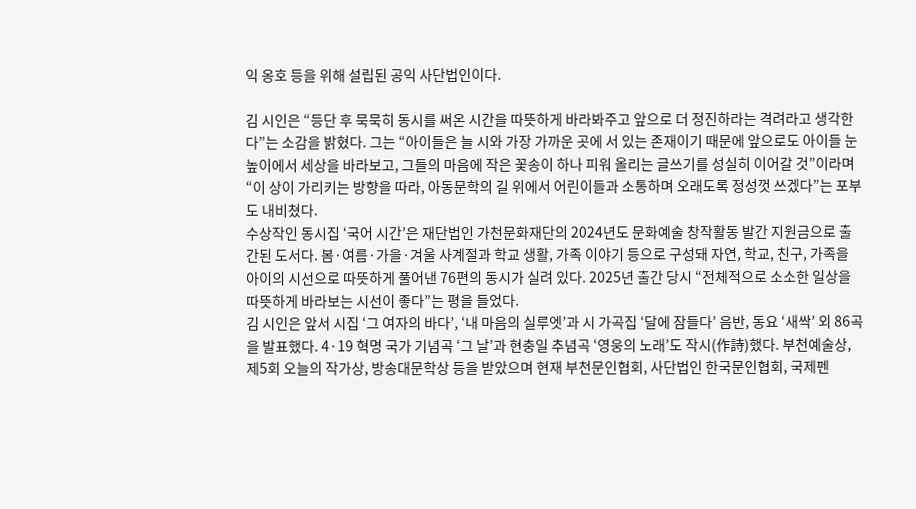익 옹호 등을 위해 설립된 공익 사단법인이다.

김 시인은 “등단 후 묵묵히 동시를 써온 시간을 따뜻하게 바라봐주고 앞으로 더 정진하라는 격려라고 생각한다”는 소감을 밝혔다. 그는 “아이들은 늘 시와 가장 가까운 곳에 서 있는 존재이기 때문에 앞으로도 아이들 눈높이에서 세상을 바라보고, 그들의 마음에 작은 꽃송이 하나 피워 올리는 글쓰기를 성실히 이어갈 것”이라며 “이 상이 가리키는 방향을 따라, 아동문학의 길 위에서 어린이들과 소통하며 오래도록 정성껏 쓰겠다”는 포부도 내비쳤다.
수상작인 동시집 ‘국어 시간’은 재단법인 가천문화재단의 2024년도 문화예술 창작활동 발간 지원금으로 출간된 도서다. 봄·여름·가을·겨울 사계절과 학교 생활, 가족 이야기 등으로 구성돼 자연, 학교, 친구, 가족을 아이의 시선으로 따뜻하게 풀어낸 76편의 동시가 실려 있다. 2025년 출간 당시 “전체적으로 소소한 일상을 따뜻하게 바라보는 시선이 좋다”는 평을 들었다.
김 시인은 앞서 시집 ‘그 여자의 바다’, ‘내 마음의 실루엣’과 시 가곡집 ‘달에 잠들다’ 음반, 동요 ‘새싹’ 외 86곡을 발표했다. 4·19 혁명 국가 기념곡 ‘그 날’과 현충일 추념곡 ‘영웅의 노래’도 작시(作詩)했다. 부천예술상, 제5회 오늘의 작가상, 방송대문학상 등을 받았으며 현재 부천문인협회, 사단법인 한국문인협회, 국제펜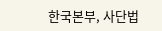한국본부, 사단법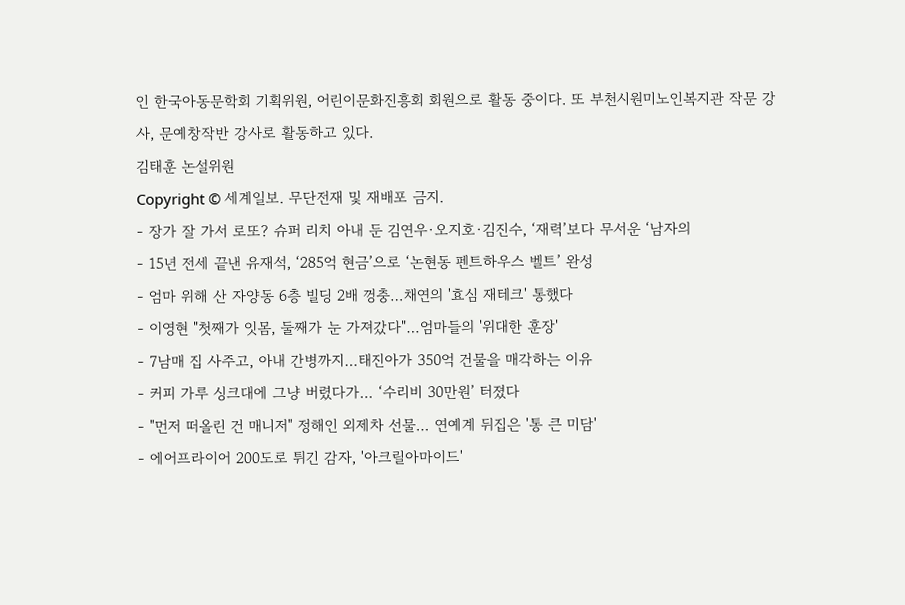인 한국아동문학회 기획위원, 어린이문화진흥회 회원으로 활동 중이다. 또 부천시원미노인복지관 작문 강사, 문예창작반 강사로 활동하고 있다.
김태훈 논설위원
Copyright © 세계일보. 무단전재 및 재배포 금지.
- 장가 잘 가서 로또? 슈퍼 리치 아내 둔 김연우·오지호·김진수, ‘재력’보다 무서운 ‘남자의
- 15년 전세 끝낸 유재석, ‘285억 현금’으로 ‘논현동 펜트하우스 벨트’ 완성
- 엄마 위해 산 자양동 6층 빌딩 2배 껑충…채연의 '효심 재테크' 통했다
- 이영현 "첫째가 잇몸, 둘째가 눈 가져갔다"…엄마들의 '위대한 훈장'
- 7남매 집 사주고, 아내 간병까지…태진아가 350억 건물을 매각하는 이유
- 커피 가루 싱크대에 그냥 버렸다가… ‘수리비 30만원’ 터졌다
- "먼저 떠올린 건 매니저" 정해인 외제차 선물… 연예계 뒤집은 '통 큰 미담'
- 에어프라이어 200도로 튀긴 감자, '아크릴아마이드'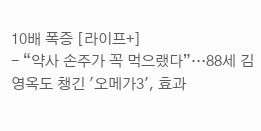10배 폭증 [라이프+]
- “약사 손주가 꼭 먹으랬다”…88세 김영옥도 챙긴 '오메가3', 효과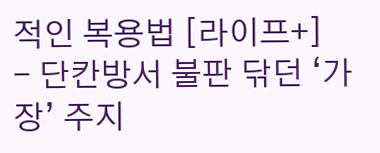적인 복용법 [라이프+]
- 단칸방서 불판 닦던 ‘가장’ 주지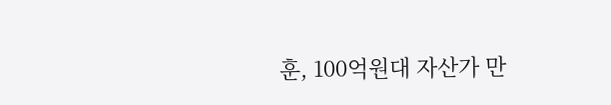훈, 100억원대 자산가 만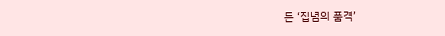든 ‘집념의 품격’